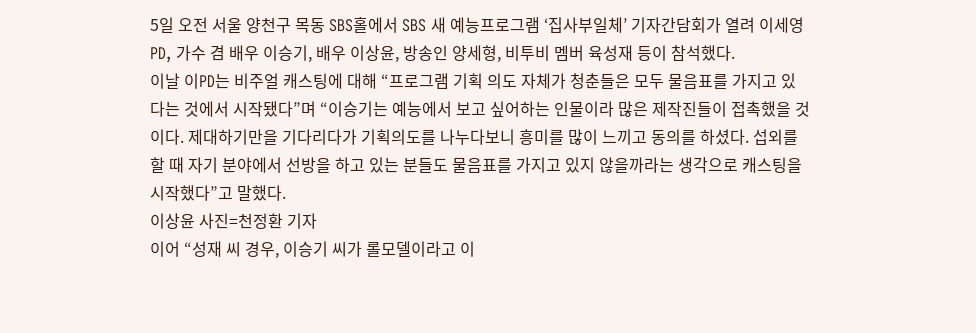5일 오전 서울 양천구 목동 SBS홀에서 SBS 새 예능프로그램 ‘집사부일체’ 기자간담회가 열려 이세영 PD, 가수 겸 배우 이승기, 배우 이상윤, 방송인 양세형, 비투비 멤버 육성재 등이 참석했다.
이날 이PD는 비주얼 캐스팅에 대해 “프로그램 기획 의도 자체가 청춘들은 모두 물음표를 가지고 있다는 것에서 시작됐다”며 “이승기는 예능에서 보고 싶어하는 인물이라 많은 제작진들이 접촉했을 것이다. 제대하기만을 기다리다가 기획의도를 나누다보니 흥미를 많이 느끼고 동의를 하셨다. 섭외를 할 때 자기 분야에서 선방을 하고 있는 분들도 물음표를 가지고 있지 않을까라는 생각으로 캐스팅을 시작했다”고 말했다.
이상윤 사진=천정환 기자
이어 “성재 씨 경우, 이승기 씨가 롤모델이라고 이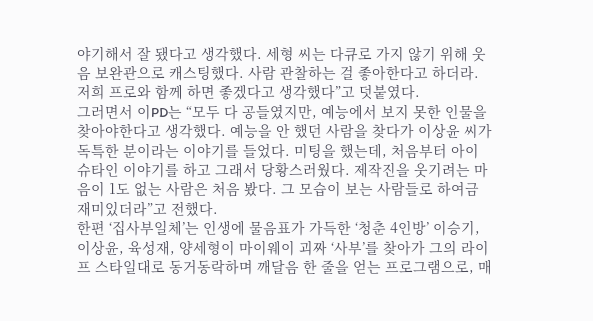야기해서 잘 됐다고 생각했다. 세형 씨는 다큐로 가지 않기 위해 웃음 보완관으로 캐스팅했다. 사람 관찰하는 걸 좋아한다고 하더라. 저희 프로와 함께 하면 좋겠다고 생각했다”고 덧붙였다.
그러면서 이PD는 “모두 다 공들였지만, 예능에서 보지 못한 인물을 찾아야한다고 생각했다. 예능을 안 했던 사람을 찾다가 이상윤 씨가 독특한 분이라는 이야기를 들었다. 미팅을 했는데, 처음부터 아이슈타인 이야기를 하고 그래서 당황스러웠다. 제작진을 웃기려는 마음이 1도 없는 사람은 처음 봤다. 그 모습이 보는 사람들로 하여금 재미있더라”고 전했다.
한편 ‘집사부일체’는 인생에 물음표가 가득한 ‘청춘 4인방’ 이승기, 이상윤, 육성재, 양세형이 마이웨이 괴짜 ‘사부’를 찾아가 그의 라이프 스타일대로 동거동락하며 깨달음 한 줄을 얻는 프로그램으로, 매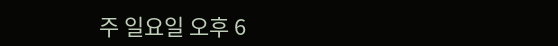주 일요일 오후 6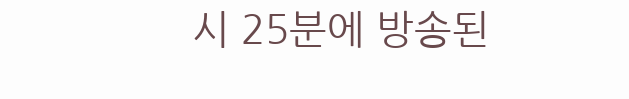시 25분에 방송된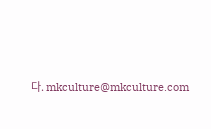다. mkculture@mkculture.com